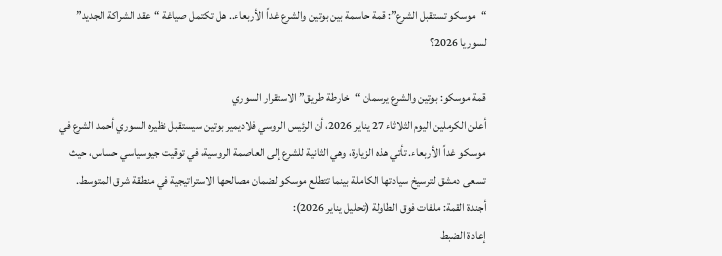“موسكو تستقبل الشرع”: قمة حاسمة بين بوتين والشرع غداً الأربعاء.. هل تكتمل صياغة “عقد الشراكة الجديد” لسوريا 2026؟

قمة موسكو: بوتين والشرع يرسمان “خارطة طريق” الاستقرار السوري
أعلن الكرملين اليوم الثلاثاء 27 يناير 2026، أن الرئيس الروسي فلاديمير بوتين سيستقبل نظيره السوري أحمد الشرع في موسكو غداً الأربعاء. تأتي هذه الزيارة، وهي الثانية للشرع إلى العاصمة الروسية، في توقيت جيوسياسي حساس، حيث تسعى دمشق لترسيخ سيادتها الكاملة بينما تتطلع موسكو لضمان مصالحها الاستراتيجية في منطقة شرق المتوسط.
أجندة القمة: ملفات فوق الطاولة (تحليل يناير 2026):
إعادة الضبط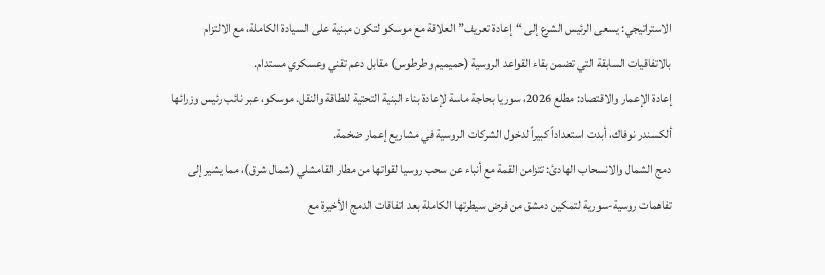الاستراتيجي: يسعى الرئيس الشرع إلى “إعادة تعريف” العلاقة مع موسكو لتكون مبنية على السيادة الكاملة، مع الالتزام بالاتفاقيات السابقة التي تضمن بقاء القواعد الروسية (حميميم وطرطوس) مقابل دعم تقني وعسكري مستدام.
إعادة الإعمار والاقتصاد: مطلع 2026، سوريا بحاجة ماسة لإعادة بناء البنية التحتية للطاقة والنقل. موسكو، عبر نائب رئيس وزرائها ألكسندر نوفاك، أبدت استعداداً كبيراً لدخول الشركات الروسية في مشاريع إعمار ضخمة.
دمج الشمال والانسحاب الهادئ: تتزامن القمة مع أنباء عن سحب روسيا لقواتها من مطار القامشلي (شمال شرق)، مما يشير إلى تفاهمات روسية-سورية لتمكين دمشق من فرض سيطرتها الكاملة بعد اتفاقات الدمج الأخيرة مع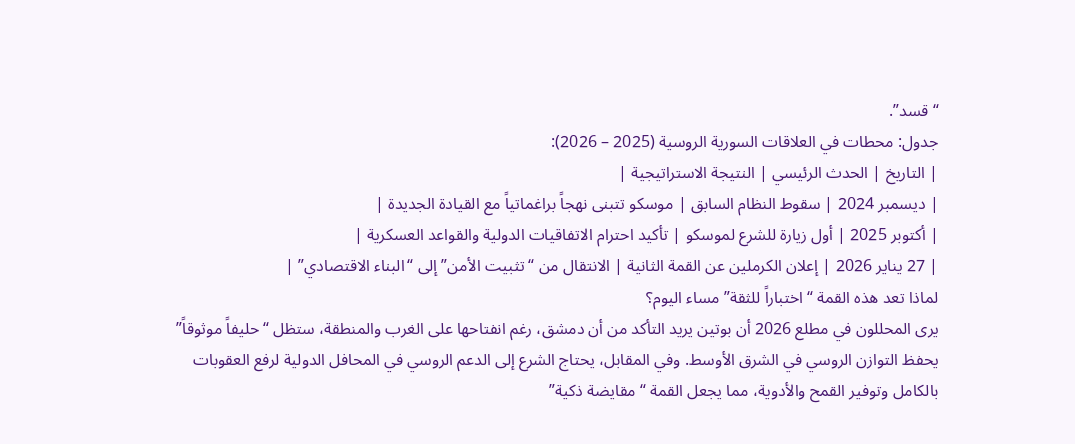“قسد”.
جدول: محطات في العلاقات السورية الروسية (2025 – 2026):
| التاريخ | الحدث الرئيسي | النتيجة الاستراتيجية |
| ديسمبر 2024 | سقوط النظام السابق | موسكو تتبنى نهجاً براغماتياً مع القيادة الجديدة |
| أكتوبر 2025 | أول زيارة للشرع لموسكو | تأكيد احترام الاتفاقيات الدولية والقواعد العسكرية |
| 27 يناير 2026 | إعلان الكرملين عن القمة الثانية | الانتقال من “تثبيت الأمن” إلى “البناء الاقتصادي” |
لماذا تعد هذه القمة “اختباراً للثقة” مساء اليوم؟
يرى المحللون في مطلع 2026 أن بوتين يريد التأكد من أن دمشق، رغم انفتاحها على الغرب والمنطقة، ستظل “حليفاً موثوقاً” يحفظ التوازن الروسي في الشرق الأوسط. وفي المقابل، يحتاج الشرع إلى الدعم الروسي في المحافل الدولية لرفع العقوبات بالكامل وتوفير القمح والأدوية، مما يجعل القمة “مقايضة ذكية”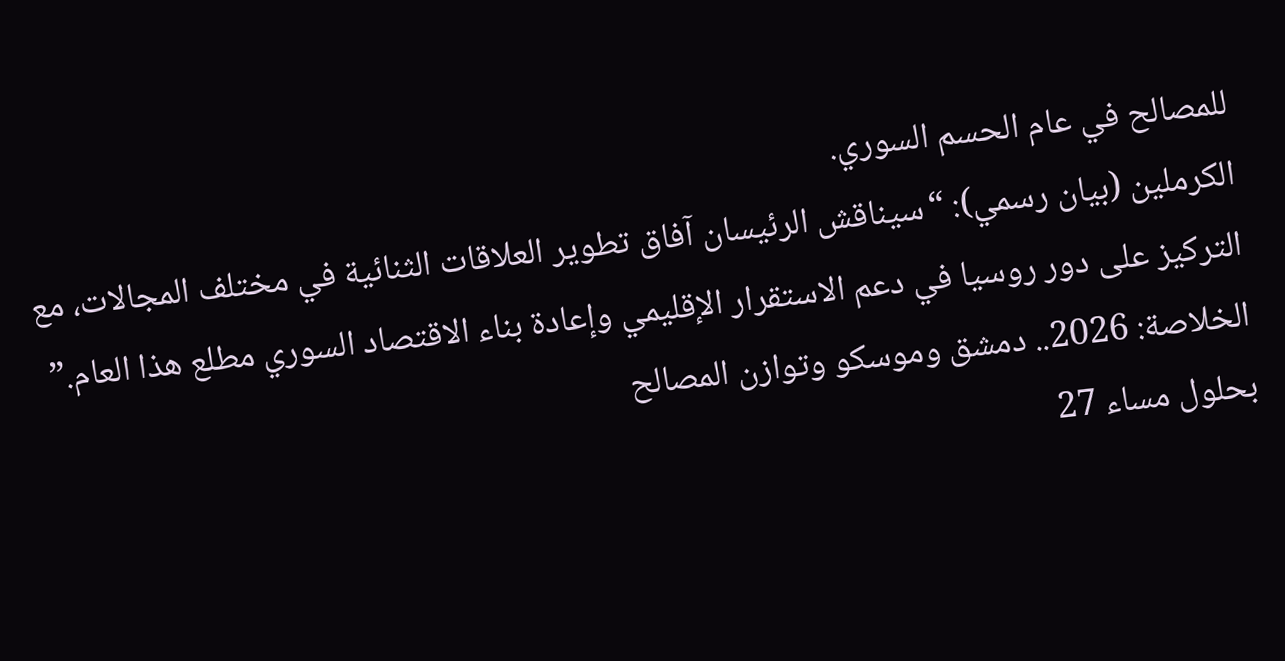للمصالح في عام الحسم السوري.
الكرملين (بيان رسمي): “سيناقش الرئيسان آفاق تطوير العلاقات الثنائية في مختلف المجالات، مع التركيز على دور روسيا في دعم الاستقرار الإقليمي وإعادة بناء الاقتصاد السوري مطلع هذا العام.”
الخلاصة: 2026.. دمشق وموسكو وتوازن المصالح
بحلول مساء 27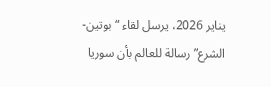يناير 2026، يرسل لقاء “بوتين-الشرع” رسالة للعالم بأن سوريا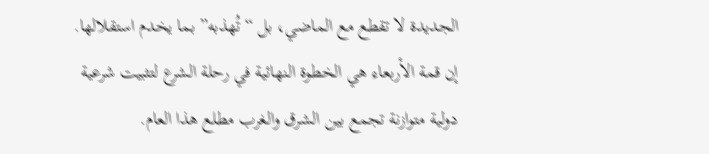الجديدة لا تقطع مع الماضي، بل “تُهذبه” بما يخدم استقلالها. إن قمة الأربعاء هي الخطوة النهائية في رحلة الشرع لتثبيت شرعية دولية متوازنة تجمع بين الشرق والغرب مطلع هذا العام.